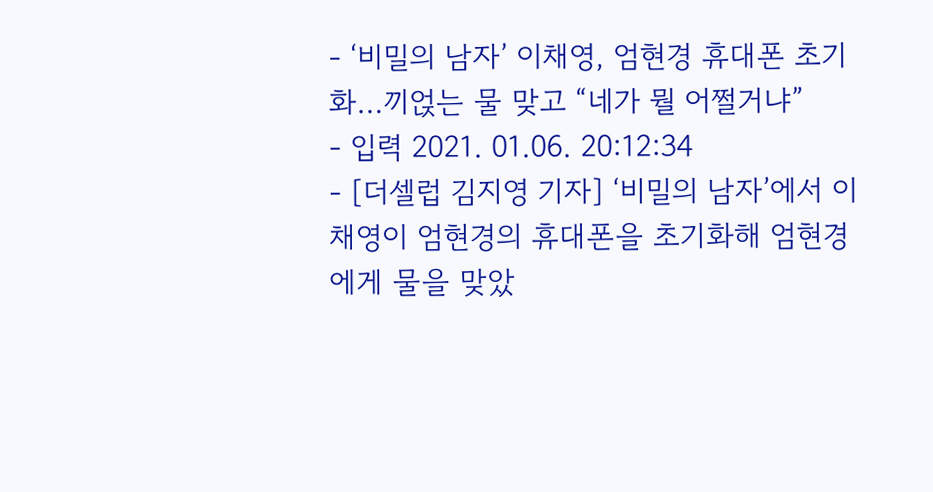- ‘비밀의 남자’ 이채영, 엄현경 휴대폰 초기화…끼얹는 물 맞고 “네가 뭘 어쩔거냐”
- 입력 2021. 01.06. 20:12:34
- [더셀럽 김지영 기자] ‘비밀의 남자’에서 이채영이 엄현경의 휴대폰을 초기화해 엄현경에게 물을 맞았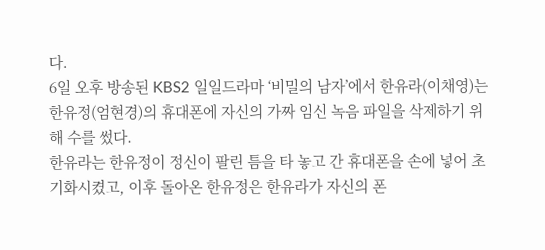다.
6일 오후 방송된 KBS2 일일드라마 ‘비밀의 남자’에서 한유라(이채영)는 한유정(엄현경)의 휴대폰에 자신의 가짜 임신 녹음 파일을 삭제하기 위해 수를 썼다.
한유라는 한유정이 정신이 팔린 틈을 타 놓고 간 휴대폰을 손에 넣어 초기화시켰고, 이후 돌아온 한유정은 한유라가 자신의 폰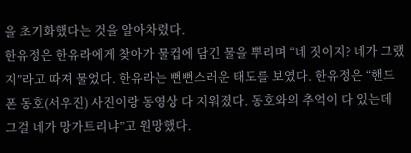을 초기화했다는 것을 알아차렸다.
한유정은 한유라에게 찾아가 물컵에 담긴 물을 뿌리며 “네 짓이지? 네가 그랬지”라고 따져 물었다. 한유라는 뻔뻔스러운 태도를 보였다. 한유정은 “핸드폰 동호(서우진) 사진이랑 동영상 다 지워졌다. 동호와의 추억이 다 있는데 그걸 네가 망가트리냐”고 원망했다.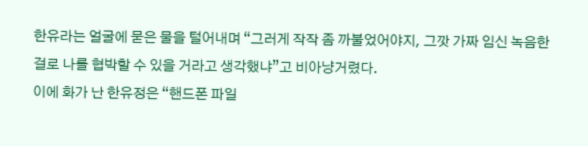한유라는 얼굴에 묻은 물을 털어내며 “그러게 작작 좀 까불었어야지, 그깟 가짜 임신 녹음한 걸로 나를 협박할 수 있을 거라고 생각했냐”고 비아냥거렸다.
이에 화가 난 한유정은 “핸드폰 파일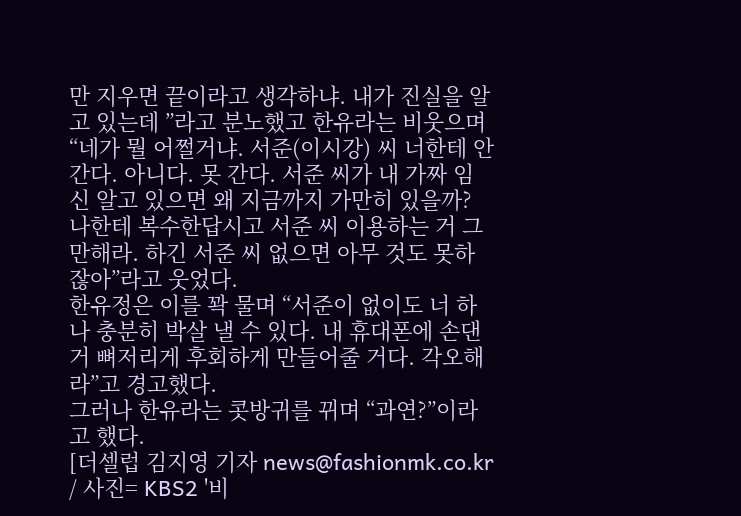만 지우면 끝이라고 생각하냐. 내가 진실을 알고 있는데 ”라고 분노했고 한유라는 비웃으며 “네가 뭘 어쩔거냐. 서준(이시강) 씨 너한테 안 간다. 아니다. 못 간다. 서준 씨가 내 가짜 임신 알고 있으면 왜 지금까지 가만히 있을까? 나한테 복수한답시고 서준 씨 이용하는 거 그만해라. 하긴 서준 씨 없으면 아무 것도 못하잖아”라고 웃었다.
한유정은 이를 꽉 물며 “서준이 없이도 너 하나 충분히 박살 낼 수 있다. 내 휴대폰에 손댄 거 뼈저리게 후회하게 만들어줄 거다. 각오해라”고 경고했다.
그러나 한유라는 콧방귀를 뀌며 “과연?”이라고 했다.
[더셀럽 김지영 기자 news@fashionmk.co.kr / 사진= KBS2 '비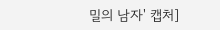밀의 남자' 캡처]